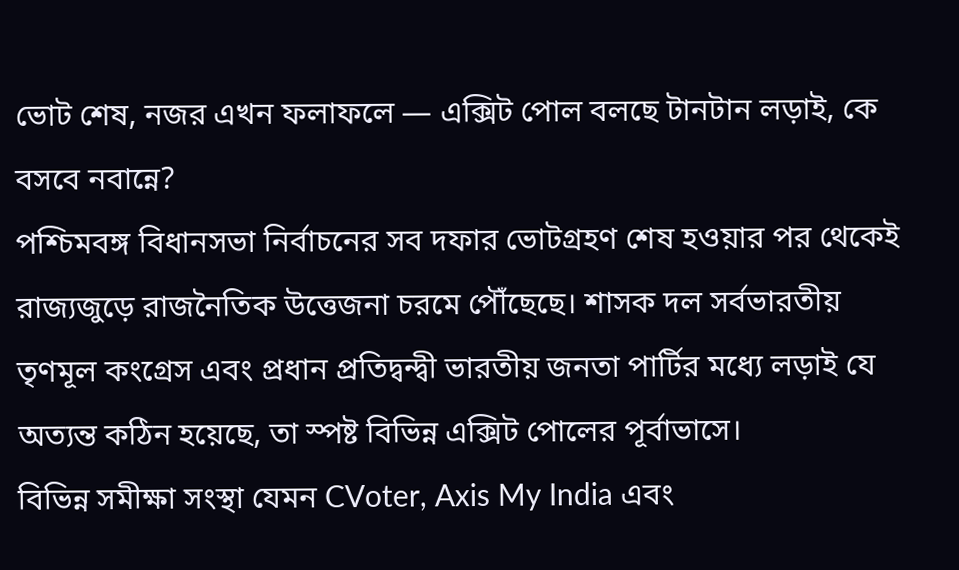ভোট শেষ, নজর এখন ফলাফলে — এক্সিট পোল বলছে টানটান লড়াই, কে বসবে নবান্নে?
পশ্চিমবঙ্গ বিধানসভা নির্বাচনের সব দফার ভোটগ্রহণ শেষ হওয়ার পর থেকেই রাজ্যজুড়ে রাজনৈতিক উত্তেজনা চরমে পৌঁছেছে। শাসক দল সর্বভারতীয় তৃণমূল কংগ্রেস এবং প্রধান প্রতিদ্বন্দ্বী ভারতীয় জনতা পার্টির মধ্যে লড়াই যে অত্যন্ত কঠিন হয়েছে, তা স্পষ্ট বিভিন্ন এক্সিট পোলের পূর্বাভাসে।
বিভিন্ন সমীক্ষা সংস্থা যেমন CVoter, Axis My India এবং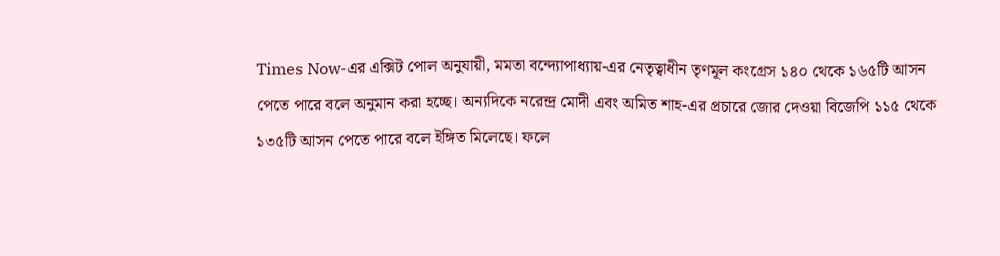Times Now-এর এক্সিট পোল অনুযায়ী, মমতা বন্দ্যোপাধ্যায়-এর নেতৃত্বাধীন তৃণমূল কংগ্রেস ১৪০ থেকে ১৬৫টি আসন পেতে পারে বলে অনুমান করা হচ্ছে। অন্যদিকে নরেন্দ্র মোদী এবং অমিত শাহ-এর প্রচারে জোর দেওয়া বিজেপি ১১৫ থেকে ১৩৫টি আসন পেতে পারে বলে ইঙ্গিত মিলেছে। ফলে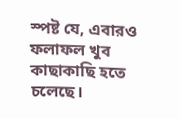স্পষ্ট যে, এবারও ফলাফল খুব কাছাকাছি হতে চলেছে।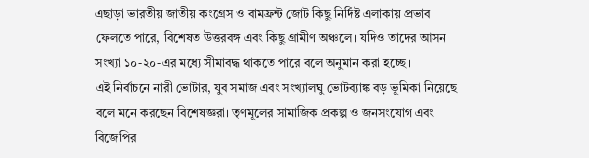এছাড়া ভারতীয় জাতীয় কংগ্রেস ও বামফ্রন্ট জোট কিছু নির্দিষ্ট এলাকায় প্রভাব ফেলতে পারে, বিশেষত উত্তরবঙ্গ এবং কিছু গ্রামীণ অঞ্চলে। যদিও তাদের আসন সংখ্যা ১০-২০-এর মধ্যে সীমাবদ্ধ থাকতে পারে বলে অনুমান করা হচ্ছে।
এই নির্বাচনে নারী ভোটার, যুব সমাজ এবং সংখ্যালঘু ভোটব্যাঙ্ক বড় ভূমিকা নিয়েছে বলে মনে করছেন বিশেষজ্ঞরা। তৃণমূলের সামাজিক প্রকল্প ও জনসংযোগ এবং বিজেপির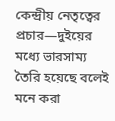কেন্দ্রীয় নেতৃত্বের প্রচার—দুইয়ের মধ্যে ভারসাম্য তৈরি হয়েছে বলেই মনে করা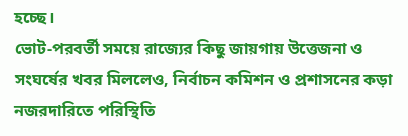হচ্ছে।
ভোট-পরবর্তী সময়ে রাজ্যের কিছু জায়গায় উত্তেজনা ও সংঘর্ষের খবর মিললেও, নির্বাচন কমিশন ও প্রশাসনের কড়া নজরদারিতে পরিস্থিতি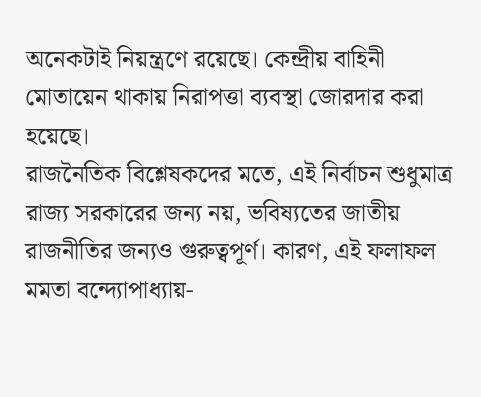অনেকটাই নিয়ন্ত্রণে রয়েছে। কেন্দ্রীয় বাহিনী মোতায়েন থাকায় নিরাপত্তা ব্যবস্থা জোরদার করা হয়েছে।
রাজনৈতিক বিশ্লেষকদের মতে, এই নির্বাচন শুধুমাত্র রাজ্য সরকারের জন্য নয়, ভবিষ্যতের জাতীয় রাজনীতির জন্যও গুরুত্বপূর্ণ। কারণ, এই ফলাফল মমতা বন্দ্যোপাধ্যায়-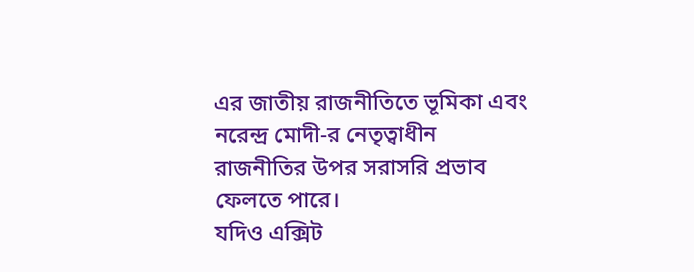এর জাতীয় রাজনীতিতে ভূমিকা এবং নরেন্দ্র মোদী-র নেতৃত্বাধীন রাজনীতির উপর সরাসরি প্রভাব ফেলতে পারে।
যদিও এক্সিট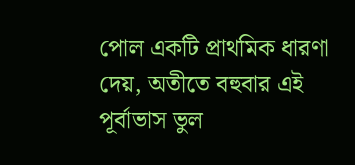পোল একটি প্রাথমিক ধারণা দেয়, অতীতে বহুবার এই পূর্বাভাস ভুল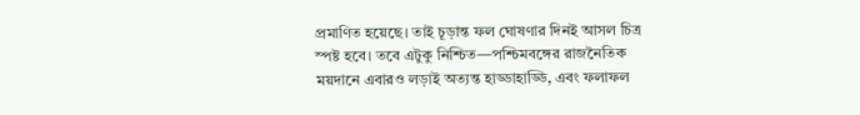প্রমাণিত হয়েছে। তাই চূড়ান্ত ফল ঘোষণার দিনই আসল চিত্র স্পষ্ট হবে। তবে এটুকু নিশ্চিত—পশ্চিমবঙ্গের রাজনৈতিক ময়দানে এবারও লড়াই অত্যন্ত হাড্ডাহাড্ডি, এবং ফলাফল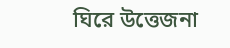ঘিরে উত্তেজনা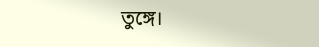তুঙ্গে।